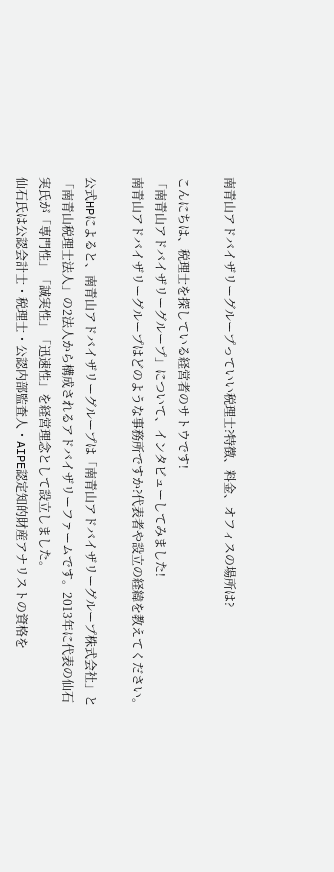南青山アドバイザリーグループっていい税理士?特徴、料金、オフィスの場所は?

こんにちは、税理士を探している経営者のサトウです!
「南青山アドバイザリーグループ」について、インタビューしてみました!
南青山アドバイザリーグループはどのような事務所ですか?代表者や設立の経緯を教えてください。

公式HPによると、南青山アドバイザリーグループは「南青山アドバイザリーグループ株式会社」と「南青山税理士法人」の2法人から構成されるアドバイザリーファームです。2013年に代表の仙石実氏が「専門性」「誠実性」「迅速性」を経営理念として設立しました。
仙石氏は公認会計士・税理士・公認内部監査人・AIPE認定知的財産アナリストの資格を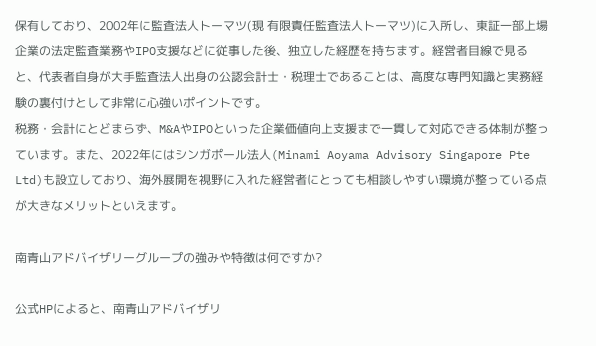保有しており、2002年に監査法人トーマツ(現 有限責任監査法人トーマツ)に入所し、東証一部上場企業の法定監査業務やIPO支援などに従事した後、独立した経歴を持ちます。経営者目線で見ると、代表者自身が大手監査法人出身の公認会計士・税理士であることは、高度な専門知識と実務経験の裏付けとして非常に心強いポイントです。
税務・会計にとどまらず、M&AやIPOといった企業価値向上支援まで一貫して対応できる体制が整っています。また、2022年にはシンガポール法人(Minami Aoyama Advisory Singapore Pte Ltd)も設立しており、海外展開を視野に入れた経営者にとっても相談しやすい環境が整っている点が大きなメリットといえます。

南青山アドバイザリーグループの強みや特徴は何ですか?

公式HPによると、南青山アドバイザリ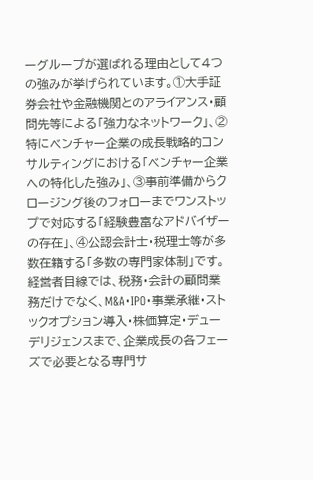ーグループが選ばれる理由として4つの強みが挙げられています。①大手証券会社や金融機関とのアライアンス・顧問先等による「強力なネットワーク」、②特にベンチャー企業の成長戦略的コンサルティングにおける「ベンチャー企業への特化した強み」、③事前準備からクロージング後のフォローまでワンストップで対応する「経験豊富なアドバイザーの存在」、④公認会計士・税理士等が多数在籍する「多数の専門家体制」です。
経営者目線では、税務・会計の顧問業務だけでなく、M&A・IPO・事業承継・ストックオプション導入・株価算定・デューデリジェンスまで、企業成長の各フェーズで必要となる専門サ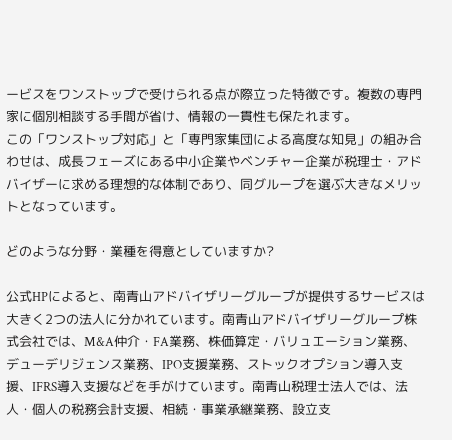ービスをワンストップで受けられる点が際立った特徴です。複数の専門家に個別相談する手間が省け、情報の一貫性も保たれます。
この「ワンストップ対応」と「専門家集団による高度な知見」の組み合わせは、成長フェーズにある中小企業やベンチャー企業が税理士・アドバイザーに求める理想的な体制であり、同グループを選ぶ大きなメリットとなっています。

どのような分野・業種を得意としていますか?

公式HPによると、南青山アドバイザリーグループが提供するサービスは大きく2つの法人に分かれています。南青山アドバイザリーグループ株式会社では、M&A仲介・FA業務、株価算定・バリュエーション業務、デューデリジェンス業務、IPO支援業務、ストックオプション導入支援、IFRS導入支援などを手がけています。南青山税理士法人では、法人・個人の税務会計支援、相続・事業承継業務、設立支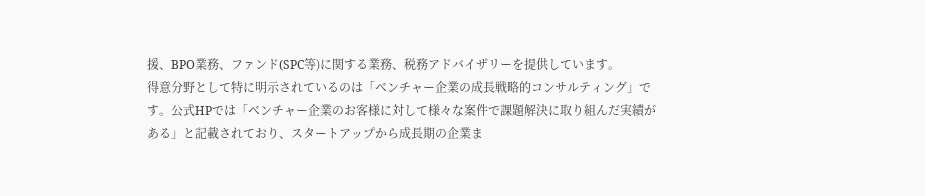援、BPO業務、ファンド(SPC等)に関する業務、税務アドバイザリーを提供しています。
得意分野として特に明示されているのは「ベンチャー企業の成長戦略的コンサルティング」です。公式HPでは「ベンチャー企業のお客様に対して様々な案件で課題解決に取り組んだ実績がある」と記載されており、スタートアップから成長期の企業ま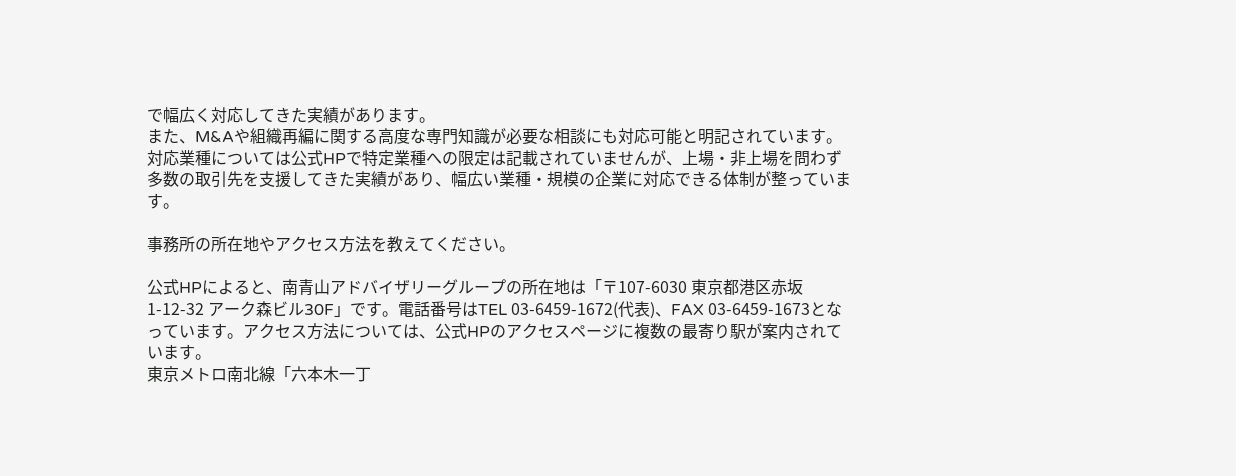で幅広く対応してきた実績があります。
また、M&Aや組織再編に関する高度な専門知識が必要な相談にも対応可能と明記されています。対応業種については公式HPで特定業種への限定は記載されていませんが、上場・非上場を問わず多数の取引先を支援してきた実績があり、幅広い業種・規模の企業に対応できる体制が整っています。

事務所の所在地やアクセス方法を教えてください。

公式HPによると、南青山アドバイザリーグループの所在地は「〒107-6030 東京都港区赤坂1-12-32 アーク森ビル30F」です。電話番号はTEL 03-6459-1672(代表)、FAX 03-6459-1673となっています。アクセス方法については、公式HPのアクセスページに複数の最寄り駅が案内されています。
東京メトロ南北線「六本木一丁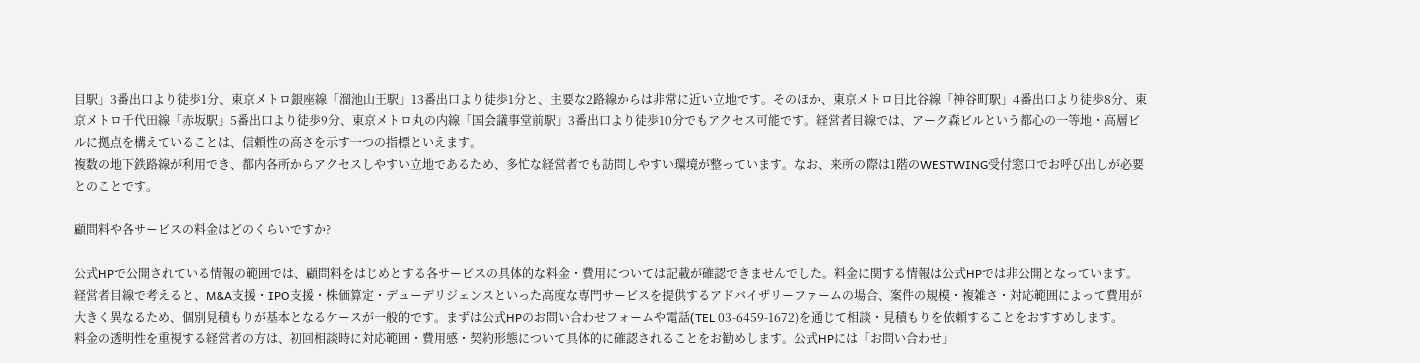目駅」3番出口より徒歩1分、東京メトロ銀座線「溜池山王駅」13番出口より徒歩1分と、主要な2路線からは非常に近い立地です。そのほか、東京メトロ日比谷線「神谷町駅」4番出口より徒歩8分、東京メトロ千代田線「赤坂駅」5番出口より徒歩9分、東京メトロ丸の内線「国会議事堂前駅」3番出口より徒歩10分でもアクセス可能です。経営者目線では、アーク森ビルという都心の一等地・高層ビルに拠点を構えていることは、信頼性の高さを示す一つの指標といえます。
複数の地下鉄路線が利用でき、都内各所からアクセスしやすい立地であるため、多忙な経営者でも訪問しやすい環境が整っています。なお、来所の際は1階のWESTWING受付窓口でお呼び出しが必要とのことです。

顧問料や各サービスの料金はどのくらいですか?

公式HPで公開されている情報の範囲では、顧問料をはじめとする各サービスの具体的な料金・費用については記載が確認できませんでした。料金に関する情報は公式HPでは非公開となっています。
経営者目線で考えると、M&A支援・IPO支援・株価算定・デューデリジェンスといった高度な専門サービスを提供するアドバイザリーファームの場合、案件の規模・複雑さ・対応範囲によって費用が大きく異なるため、個別見積もりが基本となるケースが一般的です。まずは公式HPのお問い合わせフォームや電話(TEL 03-6459-1672)を通じて相談・見積もりを依頼することをおすすめします。
料金の透明性を重視する経営者の方は、初回相談時に対応範囲・費用感・契約形態について具体的に確認されることをお勧めします。公式HPには「お問い合わせ」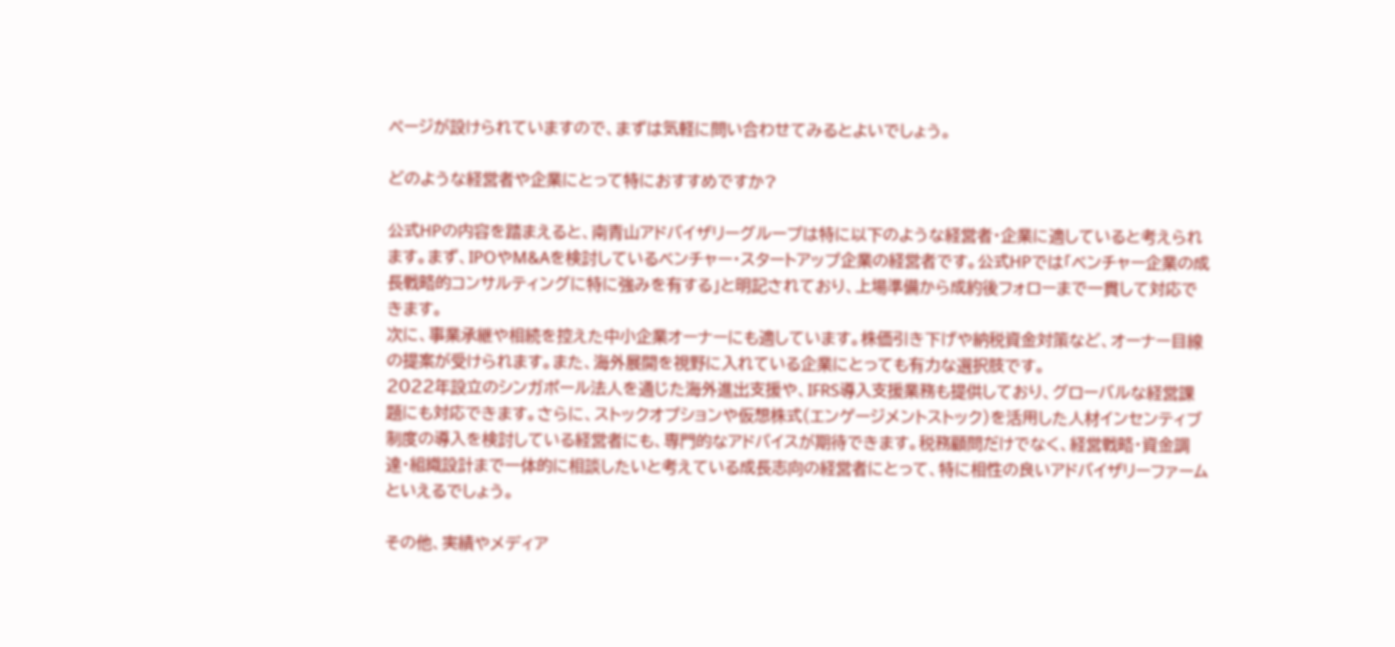ページが設けられていますので、まずは気軽に問い合わせてみるとよいでしょう。

どのような経営者や企業にとって特におすすめですか?

公式HPの内容を踏まえると、南青山アドバイザリーグループは特に以下のような経営者・企業に適していると考えられます。まず、IPOやM&Aを検討しているベンチャー・スタートアップ企業の経営者です。公式HPでは「ベンチャー企業の成長戦略的コンサルティングに特に強みを有する」と明記されており、上場準備から成約後フォローまで一貫して対応できます。
次に、事業承継や相続を控えた中小企業オーナーにも適しています。株価引き下げや納税資金対策など、オーナー目線の提案が受けられます。また、海外展開を視野に入れている企業にとっても有力な選択肢です。
2022年設立のシンガポール法人を通じた海外進出支援や、IFRS導入支援業務も提供しており、グローバルな経営課題にも対応できます。さらに、ストックオプションや仮想株式(エンゲージメントストック)を活用した人材インセンティブ制度の導入を検討している経営者にも、専門的なアドバイスが期待できます。税務顧問だけでなく、経営戦略・資金調達・組織設計まで一体的に相談したいと考えている成長志向の経営者にとって、特に相性の良いアドバイザリーファームといえるでしょう。

その他、実績やメディア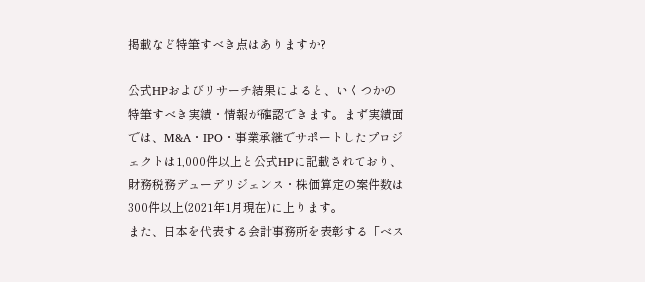掲載など特筆すべき点はありますか?

公式HPおよびリサーチ結果によると、いくつかの特筆すべき実績・情報が確認できます。まず実績面では、M&A・IPO・事業承継でサポートしたプロジェクトは1,000件以上と公式HPに記載されており、財務税務デューデリジェンス・株価算定の案件数は300件以上(2021年1月現在)に上ります。
また、日本を代表する会計事務所を表彰する「ベス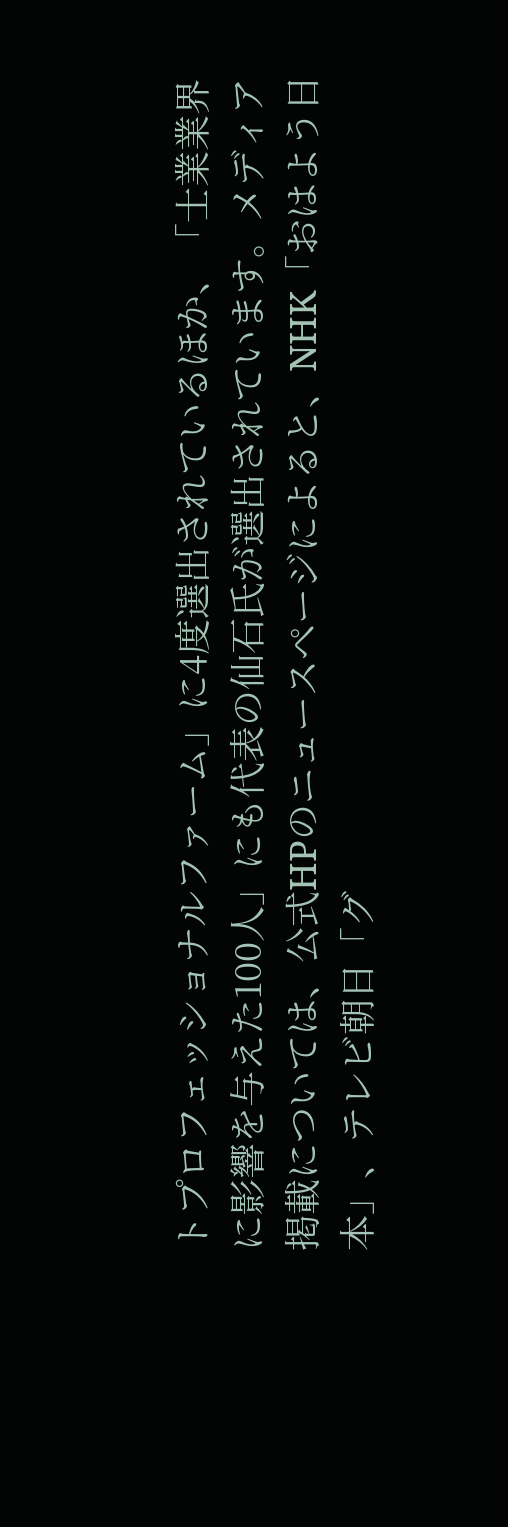トプロフェッショナルファーム」に4度選出されているほか、「士業業界に影響を与えた100人」にも代表の仙石氏が選出されています。メディア掲載については、公式HPのニュースページによると、NHK「おはよう日本」、テレビ朝日「グ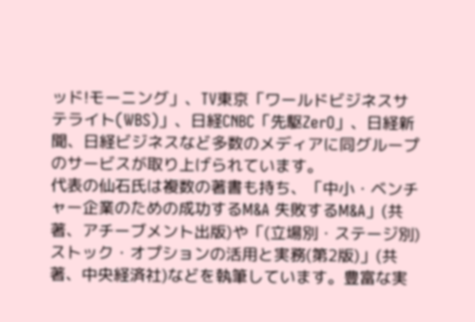ッド!モーニング」、TV東京「ワールドビジネスサテライト(WBS)」、日経CNBC「先駆ZerO」、日経新聞、日経ビジネスなど多数のメディアに同グループのサービスが取り上げられています。
代表の仙石氏は複数の著書も持ち、「中小・ベンチャー企業のための成功するM&A 失敗するM&A」(共著、アチーブメント出版)や「(立場別・ステージ別)ストック・オプションの活用と実務(第2版)」(共著、中央経済社)などを執筆しています。豊富な実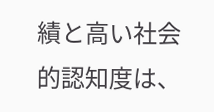績と高い社会的認知度は、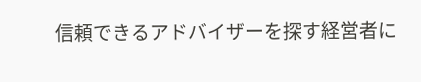信頼できるアドバイザーを探す経営者に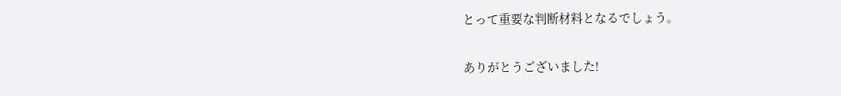とって重要な判断材料となるでしょう。

ありがとうございました!